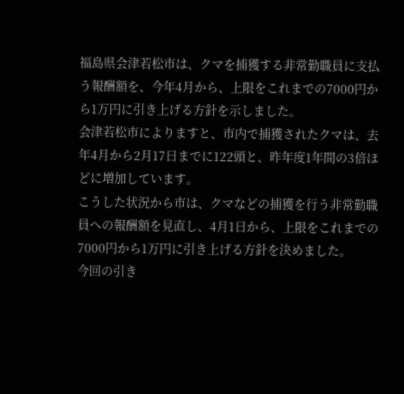福島県会津若松市は、クマを捕獲する非常勤職員に支払う報酬額を、今年4月から、上限をこれまでの7000円から1万円に引き上げる方針を示しました。
会津若松市によりますと、市内で捕獲されたクマは、去年4月から2月17日までに122頭と、昨年度1年間の3倍ほどに増加しています。
こうした状況から市は、クマなどの捕獲を行う非常勤職員への報酬額を見直し、4月1日から、上限をこれまでの7000円から1万円に引き上げる方針を決めました。
今回の引き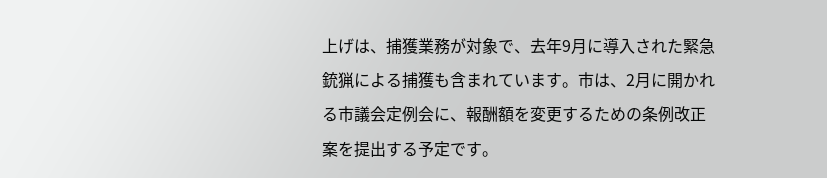上げは、捕獲業務が対象で、去年9月に導入された緊急銃猟による捕獲も含まれています。市は、2月に開かれる市議会定例会に、報酬額を変更するための条例改正案を提出する予定です。